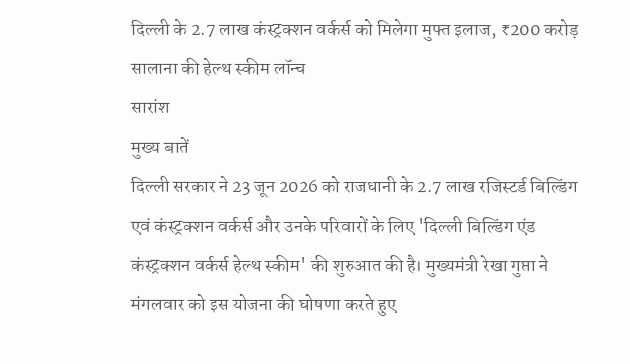दिल्ली के 2.7 लाख कंस्ट्रक्शन वर्कर्स को मिलेगा मुफ्त इलाज, ₹200 करोड़ सालाना की हेल्थ स्कीम लॉन्च
सारांश
मुख्य बातें
दिल्ली सरकार ने 23 जून 2026 को राजधानी के 2.7 लाख रजिस्टर्ड बिल्डिंग एवं कंस्ट्रक्शन वर्कर्स और उनके परिवारों के लिए 'दिल्ली बिल्डिंग एंड कंस्ट्रक्शन वर्कर्स हेल्थ स्कीम' की शुरुआत की है। मुख्यमंत्री रेखा गुप्ता ने मंगलवार को इस योजना की घोषणा करते हुए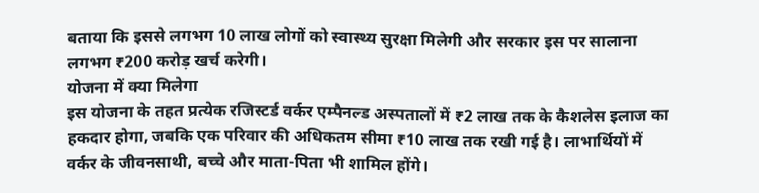बताया कि इससे लगभग 10 लाख लोगों को स्वास्थ्य सुरक्षा मिलेगी और सरकार इस पर सालाना लगभग ₹200 करोड़ खर्च करेगी।
योजना में क्या मिलेगा
इस योजना के तहत प्रत्येक रजिस्टर्ड वर्कर एम्पैनल्ड अस्पतालों में ₹2 लाख तक के कैशलेस इलाज का हकदार होगा, जबकि एक परिवार की अधिकतम सीमा ₹10 लाख तक रखी गई है। लाभार्थियों में वर्कर के जीवनसाथी, बच्चे और माता-पिता भी शामिल होंगे।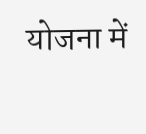योजना में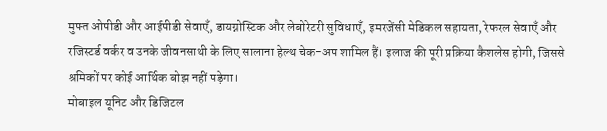मुफ्त ओपीडी और आईपीडी सेवाएँ, डायग्नोस्टिक और लेबोरेटरी सुविधाएँ, इमरजेंसी मेडिकल सहायता, रेफरल सेवाएँ और रजिस्टर्ड वर्कर व उनके जीवनसाथी के लिए सालाना हेल्थ चेक-अप शामिल हैं। इलाज की पूरी प्रक्रिया कैशलेस होगी, जिससे श्रमिकों पर कोई आर्थिक बोझ नहीं पड़ेगा।
मोबाइल यूनिट और डिजिटल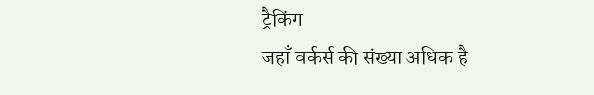ट्रैकिंग
जहाँ वर्कर्स की संख्या अधिक है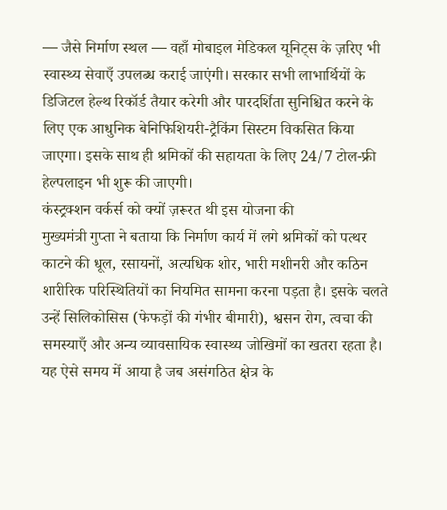— जैसे निर्माण स्थल — वहाँ मोबाइल मेडिकल यूनिट्स के ज़रिए भी स्वास्थ्य सेवाएँ उपलब्ध कराई जाएंगी। सरकार सभी लाभार्थियों के डिजिटल हेल्थ रिकॉर्ड तैयार करेगी और पारदर्शिता सुनिश्चित करने के लिए एक आधुनिक बेनिफिशियरी-ट्रैकिंग सिस्टम विकसित किया जाएगा। इसके साथ ही श्रमिकों की सहायता के लिए 24/7 टोल-फ्री हेल्पलाइन भी शुरू की जाएगी।
कंस्ट्रक्शन वर्कर्स को क्यों ज़रूरत थी इस योजना की
मुख्यमंत्री गुप्ता ने बताया कि निर्माण कार्य में लगे श्रमिकों को पत्थर काटने की धूल, रसायनों, अत्यधिक शोर, भारी मशीनरी और कठिन शारीरिक परिस्थितियों का नियमित सामना करना पड़ता है। इसके चलते उन्हें सिलिकोसिस (फेफड़ों की गंभीर बीमारी), श्वसन रोग, त्वचा की समस्याएँ और अन्य व्यावसायिक स्वास्थ्य जोखिमों का खतरा रहता है।
यह ऐसे समय में आया है जब असंगठित क्षेत्र के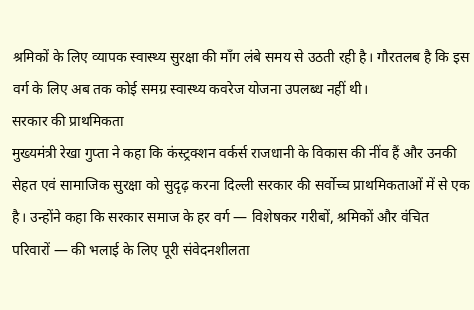श्रमिकों के लिए व्यापक स्वास्थ्य सुरक्षा की माँग लंबे समय से उठती रही है। गौरतलब है कि इस वर्ग के लिए अब तक कोई समग्र स्वास्थ्य कवरेज योजना उपलब्ध नहीं थी।
सरकार की प्राथमिकता
मुख्यमंत्री रेखा गुप्ता ने कहा कि कंस्ट्रक्शन वर्कर्स राजधानी के विकास की नींव हैं और उनकी सेहत एवं सामाजिक सुरक्षा को सुदृढ़ करना दिल्ली सरकार की सर्वोच्च प्राथमिकताओं में से एक है। उन्होंने कहा कि सरकार समाज के हर वर्ग — विशेषकर गरीबों, श्रमिकों और वंचित परिवारों — की भलाई के लिए पूरी संवेदनशीलता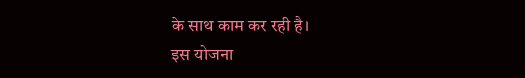के साथ काम कर रही है।
इस योजना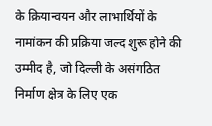के क्रियान्वयन और लाभार्थियों के नामांकन की प्रक्रिया जल्द शुरू होने की उम्मीद है, जो दिल्ली के असंगठित निर्माण क्षेत्र के लिए एक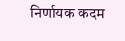निर्णायक कदम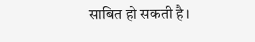साबित हो सकती है।